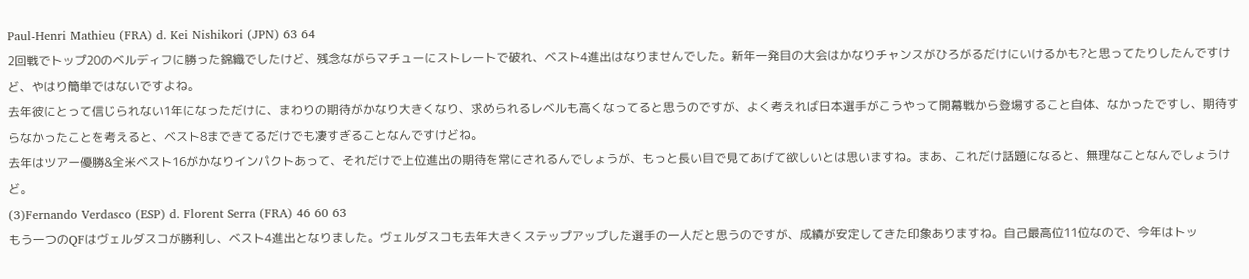Paul-Henri Mathieu (FRA) d. Kei Nishikori (JPN) 63 64
2回戦でトップ20のベルディフに勝った錦織でしたけど、残念ながらマチューにストレートで破れ、ベスト4進出はなりませんでした。新年一発目の大会はかなりチャンスがひろがるだけにいけるかも?と思ってたりしたんですけど、やはり簡単ではないですよね。
去年彼にとって信じられない1年になっただけに、まわりの期待がかなり大きくなり、求められるレベルも高くなってると思うのですが、よく考えれば日本選手がこうやって開幕戦から登場すること自体、なかったですし、期待すらなかったことを考えると、ベスト8まできてるだけでも凄すぎることなんですけどね。
去年はツアー優勝&全米ベスト16がかなりインパクトあって、それだけで上位進出の期待を常にされるんでしょうが、もっと長い目で見てあげて欲しいとは思いますね。まあ、これだけ話題になると、無理なことなんでしょうけど。
(3)Fernando Verdasco (ESP) d. Florent Serra (FRA) 46 60 63
もう一つのQFはヴェルダスコが勝利し、ベスト4進出となりました。ヴェルダスコも去年大きくステップアップした選手の一人だと思うのですが、成績が安定してきた印象ありますね。自己最高位11位なので、今年はトッ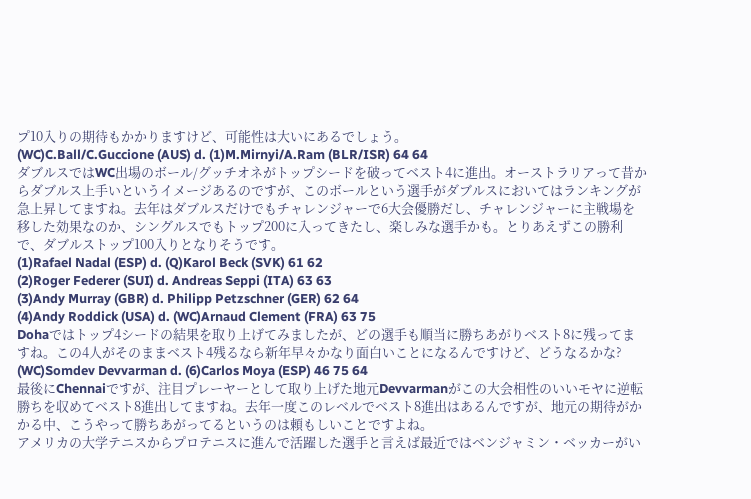プ10入りの期待もかかりますけど、可能性は大いにあるでしょう。
(WC)C.Ball/C.Guccione (AUS) d. (1)M.Mirnyi/A.Ram (BLR/ISR) 64 64
ダブルスではWC出場のボール/グッチオネがトップシードを破ってベスト4に進出。オーストラリアって昔からダブルス上手いというイメージあるのですが、このボールという選手がダブルスにおいてはランキングが急上昇してますね。去年はダブルスだけでもチャレンジャーで6大会優勝だし、チャレンジャーに主戦場を移した効果なのか、シングルスでもトップ200に入ってきたし、楽しみな選手かも。とりあえずこの勝利で、ダブルストップ100入りとなりそうです。
(1)Rafael Nadal (ESP) d. (Q)Karol Beck (SVK) 61 62
(2)Roger Federer (SUI) d. Andreas Seppi (ITA) 63 63
(3)Andy Murray (GBR) d. Philipp Petzschner (GER) 62 64
(4)Andy Roddick (USA) d. (WC)Arnaud Clement (FRA) 63 75
Dohaではトップ4シードの結果を取り上げてみましたが、どの選手も順当に勝ちあがりベスト8に残ってますね。この4人がそのままベスト4残るなら新年早々かなり面白いことになるんですけど、どうなるかな?
(WC)Somdev Devvarman d. (6)Carlos Moya (ESP) 46 75 64
最後にChennaiですが、注目プレーヤーとして取り上げた地元Devvarmanがこの大会相性のいいモヤに逆転勝ちを収めてベスト8進出してますね。去年一度このレベルでベスト8進出はあるんですが、地元の期待がかかる中、こうやって勝ちあがってるというのは頼もしいことですよね。
アメリカの大学テニスからプロテニスに進んで活躍した選手と言えば最近ではベンジャミン・ベッカーがい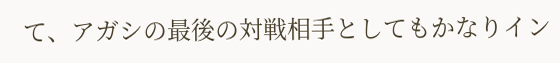て、アガシの最後の対戦相手としてもかなりイン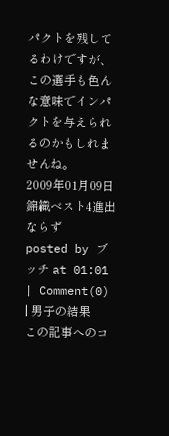パクトを残してるわけですが、この選手も色んな意味でインパクトを与えられるのかもしれませんね。
2009年01月09日
錦織ベスト4進出ならず
posted by ブッチ at 01:01
| Comment(0)
| 男子の結果
この記事へのコ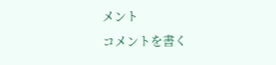メント
コメントを書く